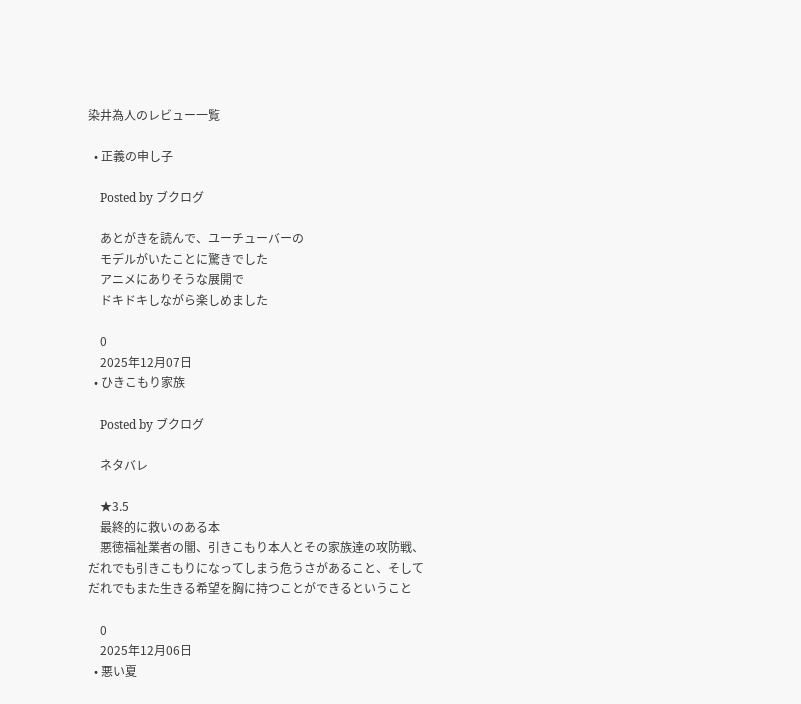染井為人のレビュー一覧

  • 正義の申し子

    Posted by ブクログ

    あとがきを読んで、ユーチューバーの
    モデルがいたことに驚きでした
    アニメにありそうな展開で
    ドキドキしながら楽しめました

    0
    2025年12月07日
  • ひきこもり家族

    Posted by ブクログ

    ネタバレ

    ★3.5
    最終的に救いのある本
    悪徳福祉業者の闇、引きこもり本人とその家族達の攻防戦、だれでも引きこもりになってしまう危うさがあること、そしてだれでもまた生きる希望を胸に持つことができるということ

    0
    2025年12月06日
  • 悪い夏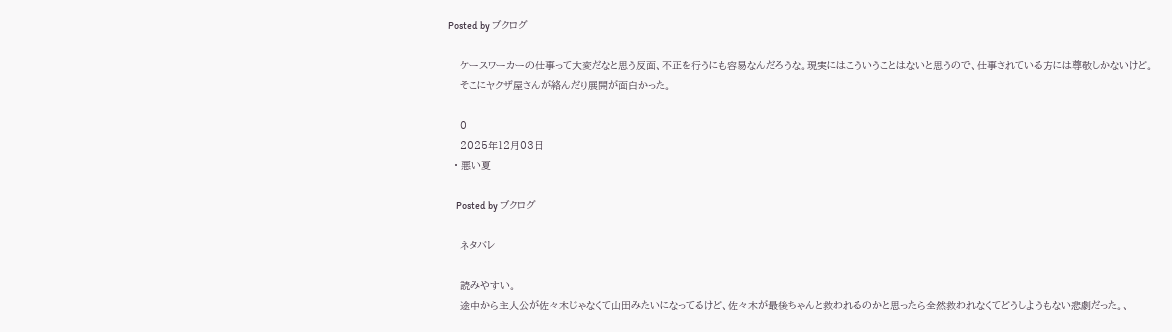Posted by ブクログ

    ケースワーカーの仕事って大変だなと思う反面、不正を行うにも容易なんだろうな。現実にはこういうことはないと思うので、仕事されている方には尊敬しかないけど。
    そこにヤクザ屋さんが絡んだり展開が面白かった。

    0
    2025年12月03日
  • 悪い夏

    Posted by ブクログ

    ネタバレ

    読みやすい。
    途中から主人公が佐々木じゃなくて山田みたいになってるけど、佐々木が最後ちゃんと救われるのかと思ったら全然救われなくてどうしようもない悲劇だった。、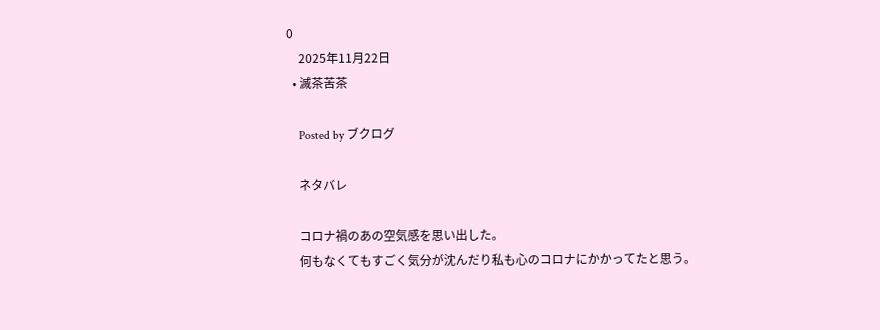0
    2025年11月22日
  • 滅茶苦茶

    Posted by ブクログ

    ネタバレ

    コロナ禍のあの空気感を思い出した。
    何もなくてもすごく気分が沈んだり私も心のコロナにかかってたと思う。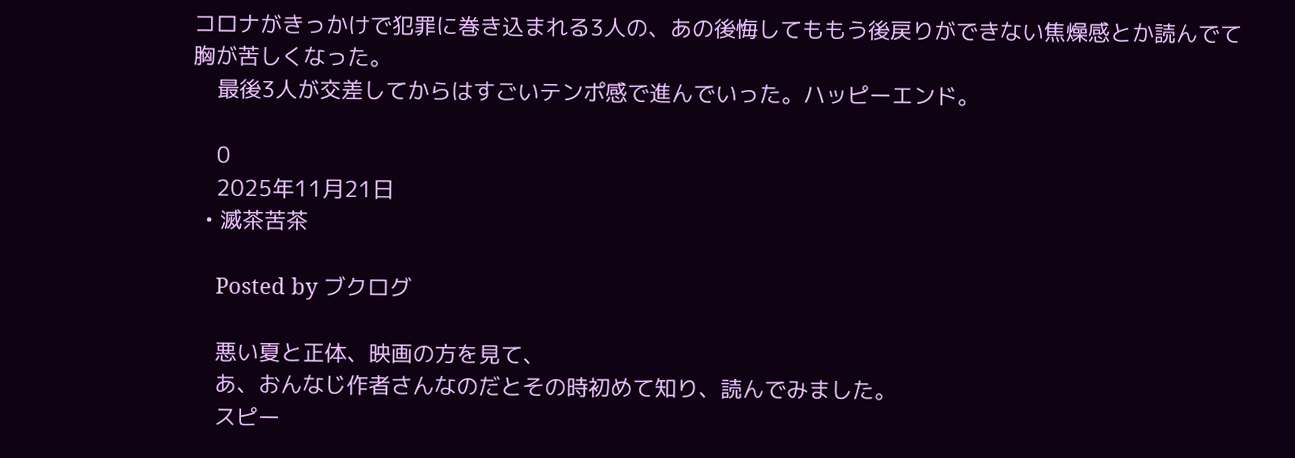コロナがきっかけで犯罪に巻き込まれる3人の、あの後悔してももう後戻りができない焦燥感とか読んでて胸が苦しくなった。
    最後3人が交差してからはすごいテンポ感で進んでいった。ハッピーエンド。

    0
    2025年11月21日
  • 滅茶苦茶

    Posted by ブクログ

    悪い夏と正体、映画の方を見て、
    あ、おんなじ作者さんなのだとその時初めて知り、読んでみました。
    スピー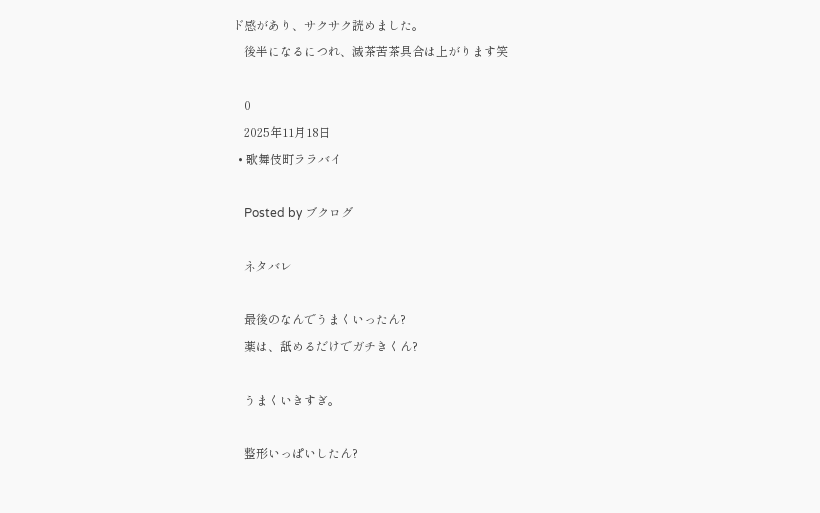ド感があり、サクサク読めました。
    後半になるにつれ、滅茶苦茶具合は上がります笑

    0
    2025年11月18日
  • 歌舞伎町ララバイ

    Posted by ブクログ

    ネタバレ

    最後のなんでうまくいったん?
    薬は、舐めるだけでガチきくん?

    うまくいきすぎ。

    整形いっぱいしたん?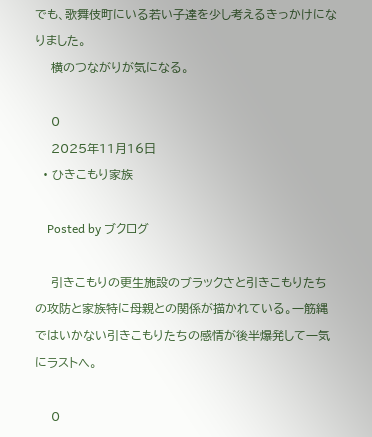でも、歌舞伎町にいる若い子達を少し考えるきっかけになりました。
    横のつながりが気になる。

    0
    2025年11月16日
  • ひきこもり家族

    Posted by ブクログ

    引きこもりの更生施設のブラックさと引きこもりたちの攻防と家族特に母親との関係が描かれている。一筋縄ではいかない引きこもりたちの感情が後半爆発して一気にラストへ。

    0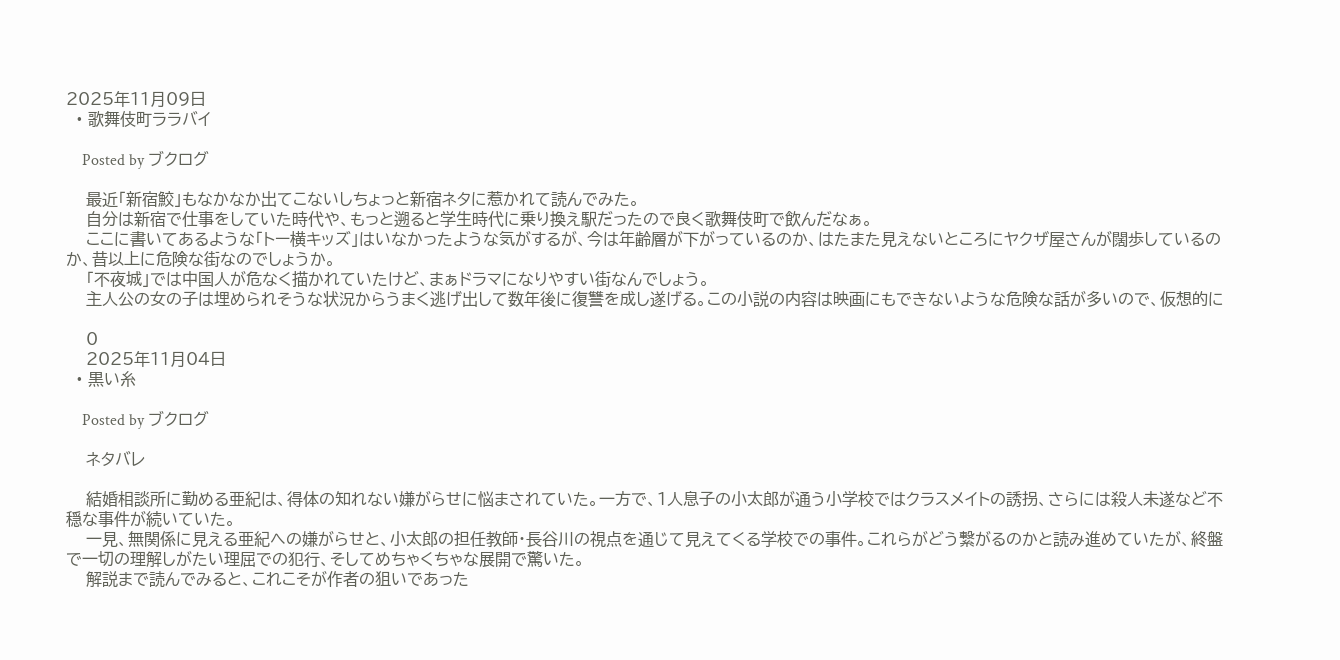2025年11月09日
  • 歌舞伎町ララバイ

    Posted by ブクログ

    最近「新宿鮫」もなかなか出てこないしちょっと新宿ネタに惹かれて読んでみた。
    自分は新宿で仕事をしていた時代や、もっと遡ると学生時代に乗り換え駅だったので良く歌舞伎町で飲んだなぁ。
    ここに書いてあるような「トー横キッズ」はいなかったような気がするが、今は年齢層が下がっているのか、はたまた見えないところにヤクザ屋さんが闊歩しているのか、昔以上に危険な街なのでしょうか。
    「不夜城」では中国人が危なく描かれていたけど、まぁドラマになりやすい街なんでしょう。
    主人公の女の子は埋められそうな状況からうまく逃げ出して数年後に復讐を成し遂げる。この小説の内容は映画にもできないような危険な話が多いので、仮想的に

    0
    2025年11月04日
  • 黒い糸

    Posted by ブクログ

    ネタバレ

    結婚相談所に勤める亜紀は、得体の知れない嫌がらせに悩まされていた。一方で、1人息子の小太郎が通う小学校ではクラスメイトの誘拐、さらには殺人未遂など不穏な事件が続いていた。
    一見、無関係に見える亜紀への嫌がらせと、小太郎の担任教師・長谷川の視点を通じて見えてくる学校での事件。これらがどう繋がるのかと読み進めていたが、終盤で一切の理解しがたい理屈での犯行、そしてめちゃくちゃな展開で驚いた。
    解説まで読んでみると、これこそが作者の狙いであった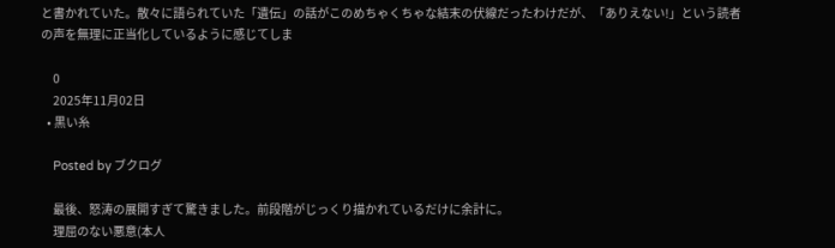と書かれていた。散々に語られていた「遺伝」の話がこのめちゃくちゃな結末の伏線だったわけだが、「ありえない!」という読者の声を無理に正当化しているように感じてしま

    0
    2025年11月02日
  • 黒い糸

    Posted by ブクログ

    最後、怒涛の展開すぎて驚きました。前段階がじっくり描かれているだけに余計に。
    理屈のない悪意(本人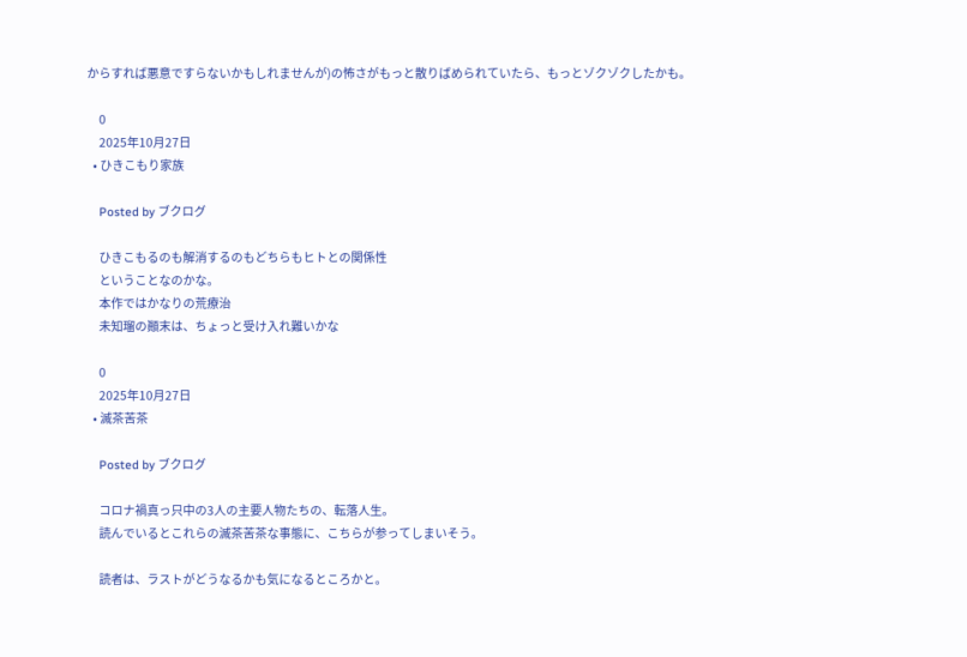からすれば悪意ですらないかもしれませんが)の怖さがもっと散りばめられていたら、もっとゾクゾクしたかも。

    0
    2025年10月27日
  • ひきこもり家族

    Posted by ブクログ

    ひきこもるのも解消するのもどちらもヒトとの関係性
    ということなのかな。
    本作ではかなりの荒療治
    未知瑠の顚末は、ちょっと受け入れ難いかな

    0
    2025年10月27日
  • 滅茶苦茶

    Posted by ブクログ

    コロナ禍真っ只中の3人の主要人物たちの、転落人生。
    読んでいるとこれらの滅茶苦茶な事態に、こちらが参ってしまいそう。

    読者は、ラストがどうなるかも気になるところかと。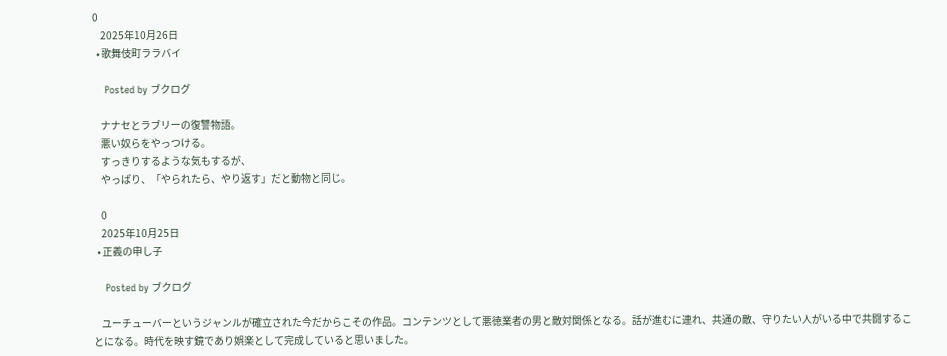0
    2025年10月26日
  • 歌舞伎町ララバイ

    Posted by ブクログ

    ナナセとラブリーの復讐物語。
    悪い奴らをやっつける。
    すっきりするような気もするが、
    やっぱり、「やられたら、やり返す」だと動物と同じ。

    0
    2025年10月25日
  • 正義の申し子

    Posted by ブクログ

    ユーチューバーというジャンルが確立された今だからこその作品。コンテンツとして悪徳業者の男と敵対関係となる。話が進むに連れ、共通の敵、守りたい人がいる中で共闘することになる。時代を映す鏡であり娯楽として完成していると思いました。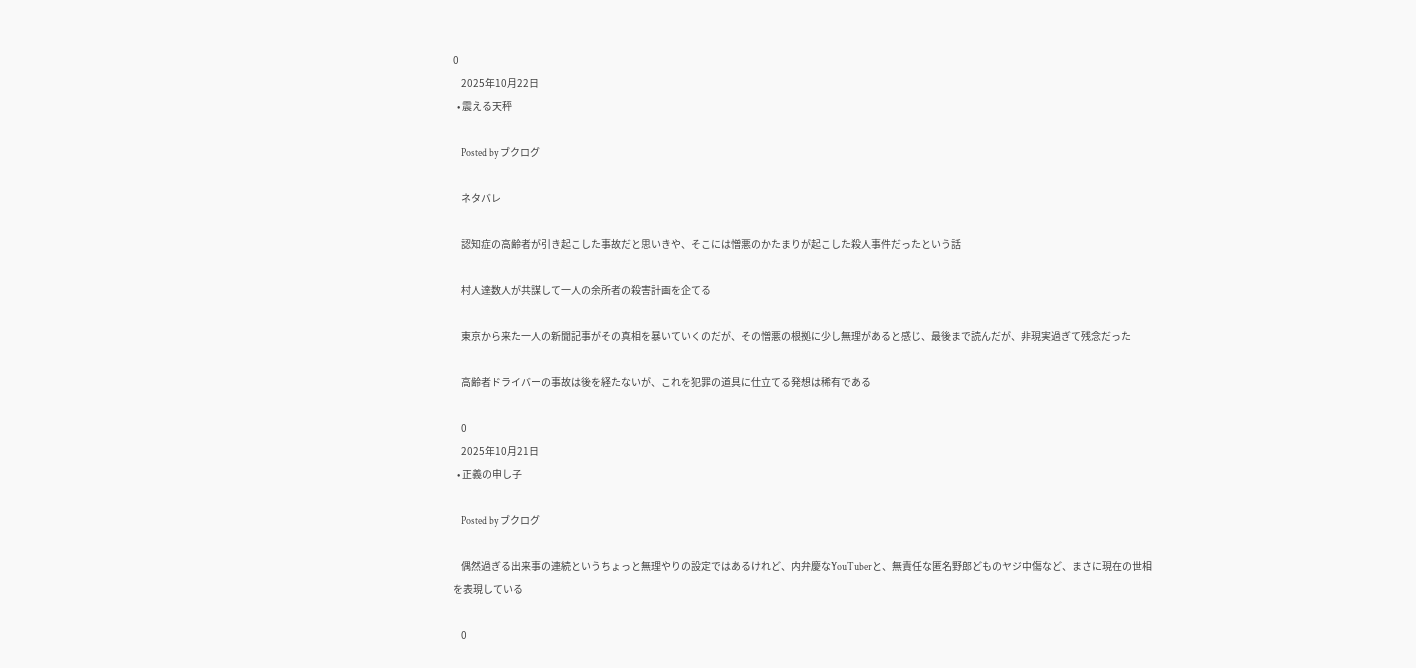0
    2025年10月22日
  • 震える天秤

    Posted by ブクログ

    ネタバレ

    認知症の高齢者が引き起こした事故だと思いきや、そこには憎悪のかたまりが起こした殺人事件だったという話

    村人達数人が共謀して一人の余所者の殺害計画を企てる

    東京から来た一人の新聞記事がその真相を暴いていくのだが、その憎悪の根拠に少し無理があると感じ、最後まで読んだが、非現実過ぎて残念だった

    高齢者ドライバーの事故は後を経たないが、これを犯罪の道具に仕立てる発想は稀有である

    0
    2025年10月21日
  • 正義の申し子

    Posted by ブクログ

    偶然過ぎる出来事の連続というちょっと無理やりの設定ではあるけれど、内弁慶なYouTuberと、無責任な匿名野郎どものヤジ中傷など、まさに現在の世相を表現している

    0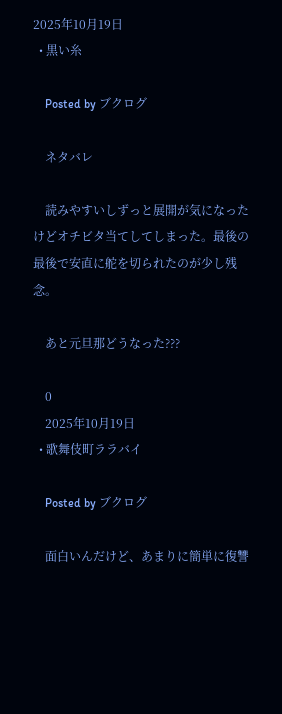2025年10月19日
  • 黒い糸

    Posted by ブクログ

    ネタバレ

    読みやすいしずっと展開が気になったけどオチビタ当てしてしまった。最後の最後で安直に舵を切られたのが少し残念。

    あと元旦那どうなった???

    0
    2025年10月19日
  • 歌舞伎町ララバイ

    Posted by ブクログ

    面白いんだけど、あまりに簡単に復讐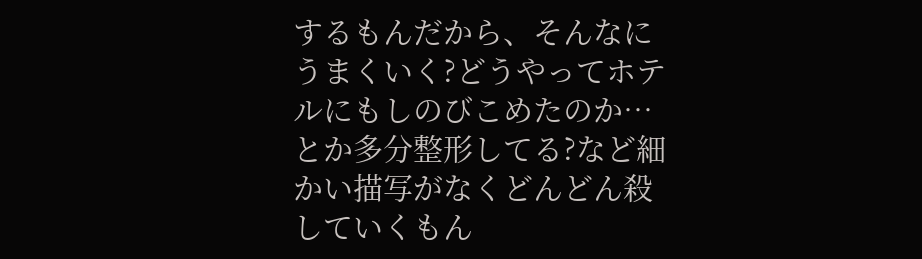するもんだから、そんなにうまくいく?どうやってホテルにもしのびこめたのか…とか多分整形してる?など細かい描写がなくどんどん殺していくもん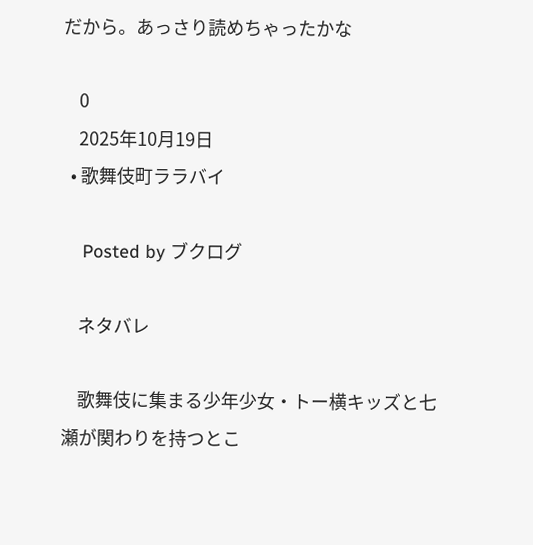だから。あっさり読めちゃったかな

    0
    2025年10月19日
  • 歌舞伎町ララバイ

    Posted by ブクログ

    ネタバレ

    歌舞伎に集まる少年少女・トー横キッズと七瀬が関わりを持つとこ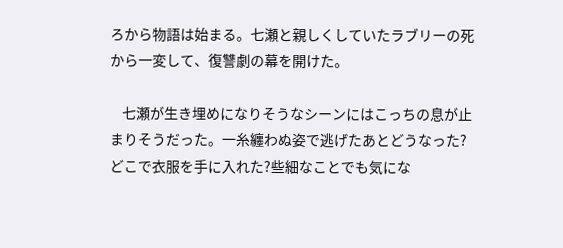ろから物語は始まる。七瀬と親しくしていたラブリーの死から一変して、復讐劇の幕を開けた。

    七瀬が生き埋めになりそうなシーンにはこっちの息が止まりそうだった。一糸纏わぬ姿で逃げたあとどうなった?どこで衣服を手に入れた?些細なことでも気にな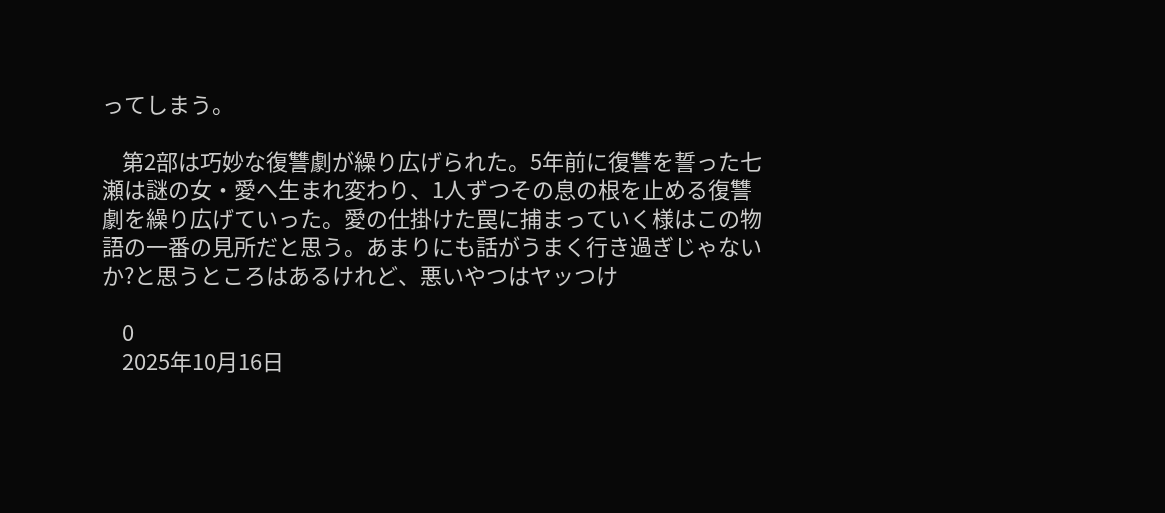ってしまう。

    第2部は巧妙な復讐劇が繰り広げられた。5年前に復讐を誓った七瀬は謎の女・愛へ生まれ変わり、1人ずつその息の根を止める復讐劇を繰り広げていった。愛の仕掛けた罠に捕まっていく様はこの物語の一番の見所だと思う。あまりにも話がうまく行き過ぎじゃないか?と思うところはあるけれど、悪いやつはヤッつけ

    0
    2025年10月16日